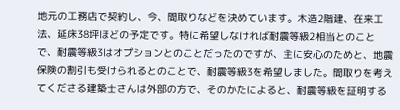地元の工務店で契約し、今、間取りなどを決めています。木造2階建、在来工法、延床38坪ほどの予定です。特に希望しなければ耐震等級2相当とのことで、耐震等級3はオプションとのことだったのですが、主に安心のためと、地震保険の割引も受けられるとのことで、耐震等級3を希望しました。間取りを考えてくださる建築士さんは外部の方で、そのかたによると、耐震等級を証明する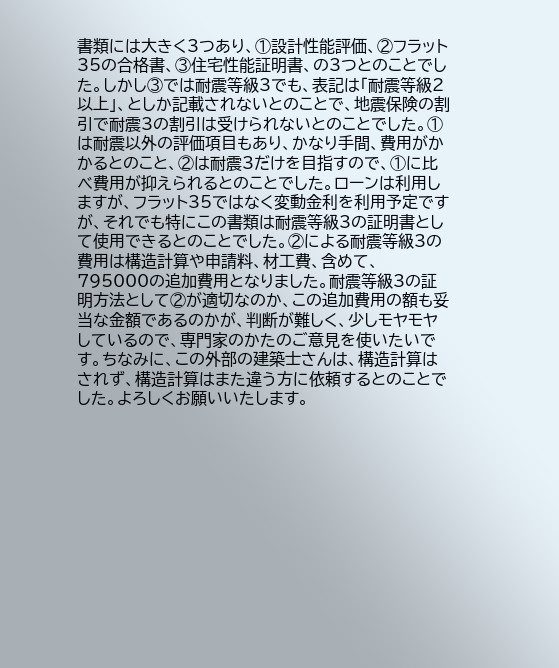書類には大きく3つあり、①設計性能評価、②フラット35の合格書、③住宅性能証明書、の3つとのことでした。しかし③では耐震等級3でも、表記は「耐震等級2以上」、としか記載されないとのことで、地震保険の割引で耐震3の割引は受けられないとのことでした。①は耐震以外の評価項目もあり、かなり手間、費用がかかるとのこと、②は耐震3だけを目指すので、①に比べ費用が抑えられるとのことでした。ローンは利用しますが、フラット35ではなく変動金利を利用予定ですが、それでも特にこの書類は耐震等級3の証明書として使用できるとのことでした。②による耐震等級3の費用は構造計算や申請料、材工費、含めて、795000の追加費用となりました。耐震等級3の証明方法として②が適切なのか、この追加費用の額も妥当な金額であるのかが、判断が難しく、少しモヤモヤしているので、専門家のかたのご意見を使いたいです。ちなみに、この外部の建築士さんは、構造計算はされず、構造計算はまた違う方に依頼するとのことでした。よろしくお願いいたします。